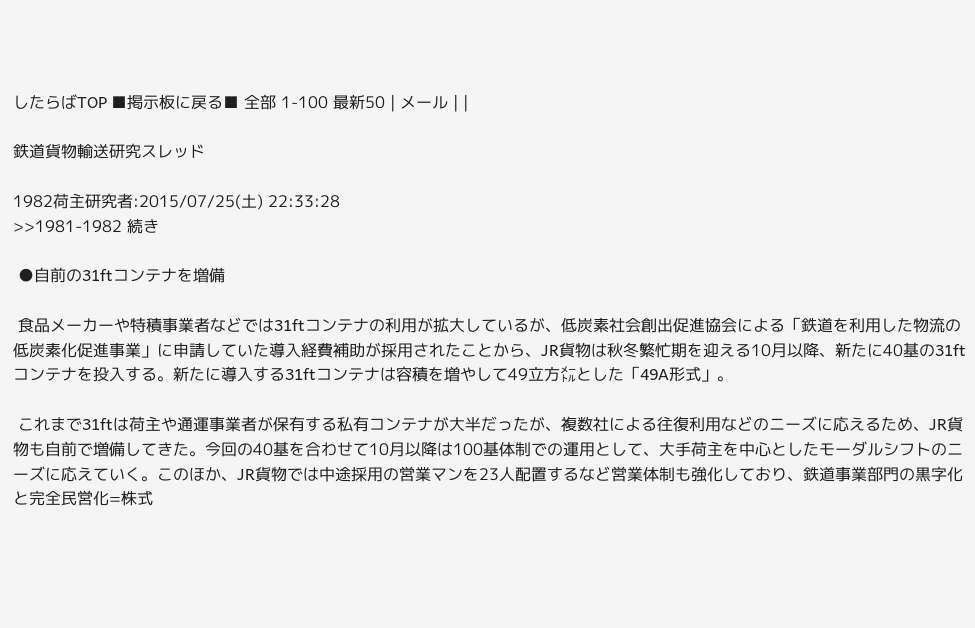したらばTOP ■掲示板に戻る■ 全部 1-100 最新50 | メール | |

鉄道貨物輸送研究スレッド

1982荷主研究者:2015/07/25(土) 22:33:28
>>1981-1982 続き

 ●自前の31ftコンテナを増備

 食品メーカーや特積事業者などでは31ftコンテナの利用が拡大しているが、低炭素社会創出促進協会による「鉄道を利用した物流の低炭素化促進事業」に申請していた導入経費補助が採用されたことから、JR貨物は秋冬繁忙期を迎える10月以降、新たに40基の31ftコンテナを投入する。新たに導入する31ftコンテナは容積を増やして49立方㍍とした「49A形式」。

 これまで31ftは荷主や通運事業者が保有する私有コンテナが大半だったが、複数社による往復利用などのニーズに応えるため、JR貨物も自前で増備してきた。今回の40基を合わせて10月以降は100基体制での運用として、大手荷主を中心としたモーダルシフトのニーズに応えていく。このほか、JR貨物では中途採用の営業マンを23人配置するなど営業体制も強化しており、鉄道事業部門の黒字化と完全民営化=株式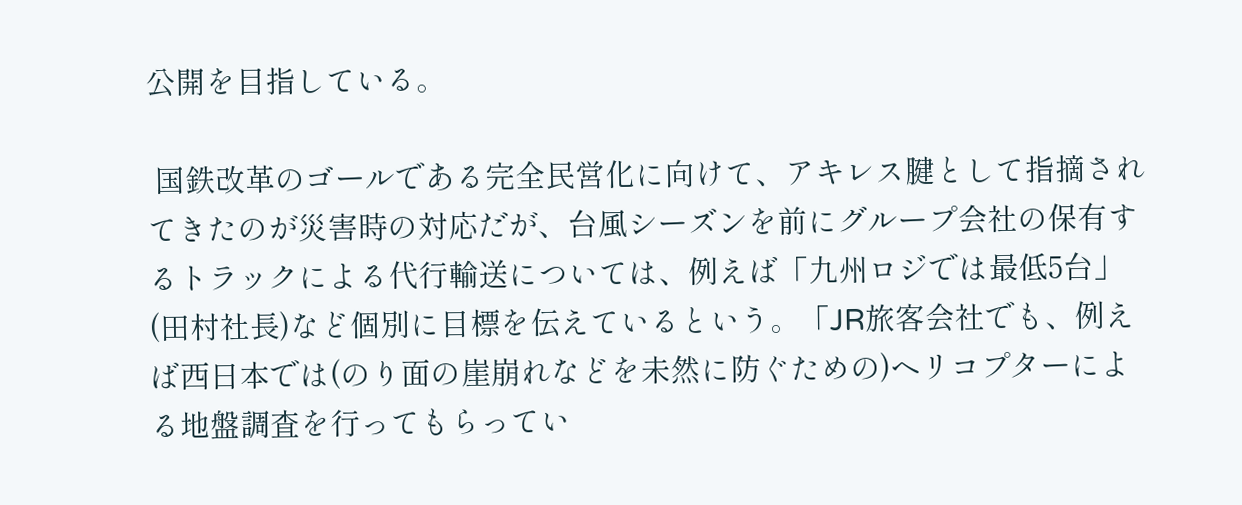公開を目指している。

 国鉄改革のゴールである完全民営化に向けて、アキレス腱として指摘されてきたのが災害時の対応だが、台風シーズンを前にグループ会社の保有するトラックによる代行輸送については、例えば「九州ロジでは最低5台」(田村社長)など個別に目標を伝えているという。「JR旅客会社でも、例えば西日本では(のり面の崖崩れなどを未然に防ぐための)ヘリコプターによる地盤調査を行ってもらってい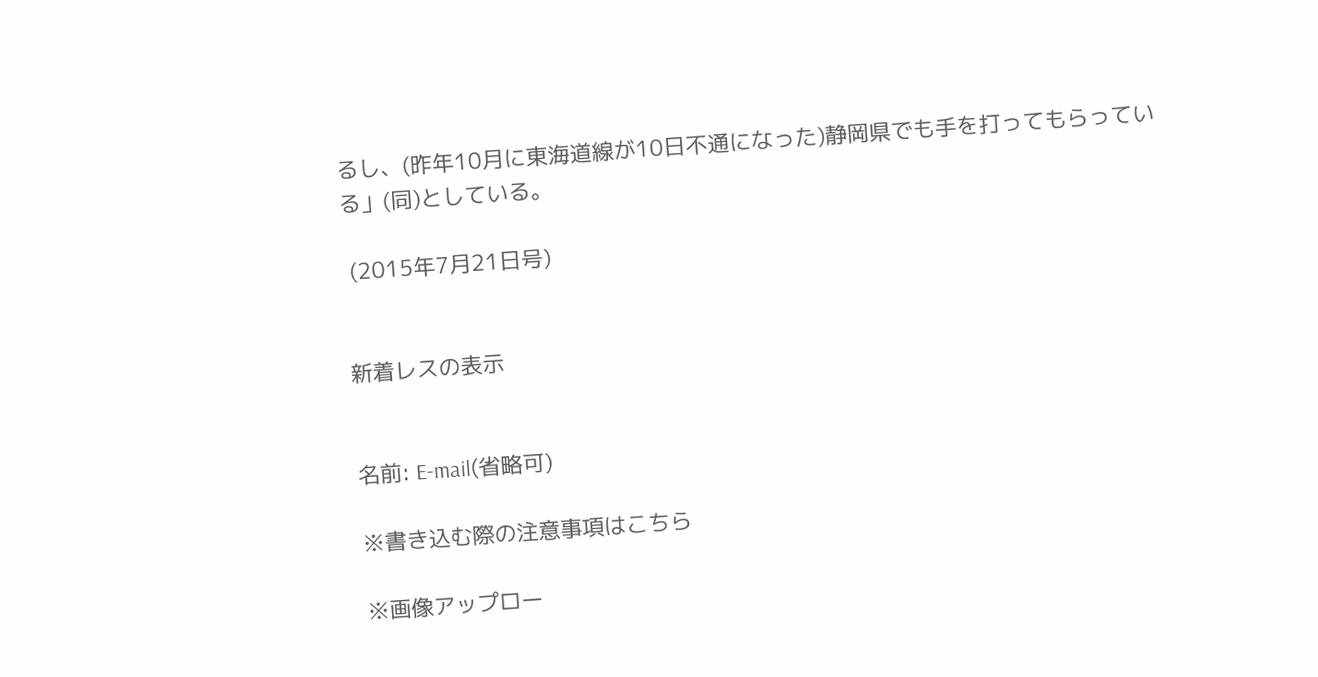るし、(昨年10月に東海道線が10日不通になった)静岡県でも手を打ってもらっている」(同)としている。

 (2015年7月21日号)


新着レスの表示


名前: E-mail(省略可)

※書き込む際の注意事項はこちら

※画像アップロー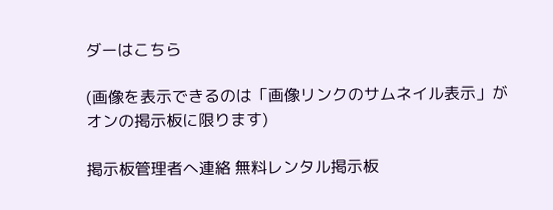ダーはこちら

(画像を表示できるのは「画像リンクのサムネイル表示」がオンの掲示板に限ります)

掲示板管理者へ連絡 無料レンタル掲示板